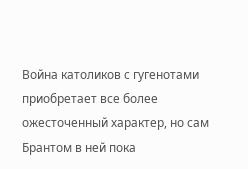Война католиков с гугенотами приобретает все более ожесточенный характер, но сам Брантом в ней пока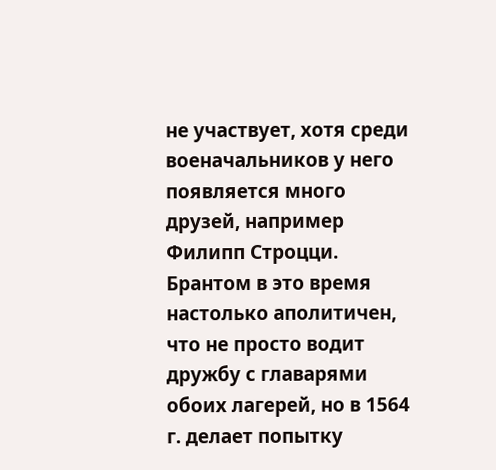не участвует, хотя среди военачальников у него появляется много друзей, например Филипп Строцци. Брантом в это время настолько аполитичен, что не просто водит дружбу с главарями обоих лагерей, но в 1564 г. делает попытку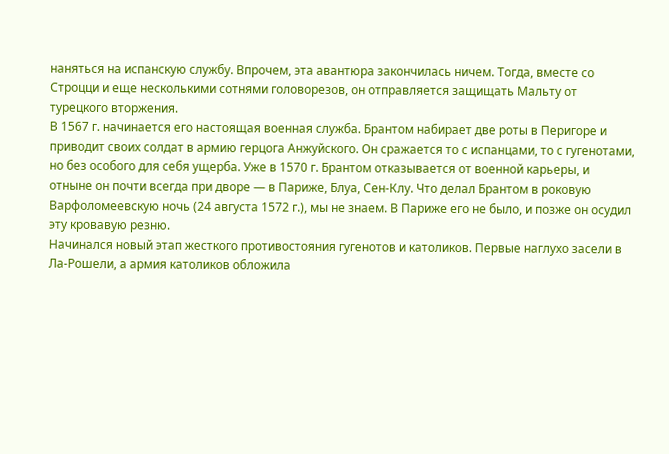наняться на испанскую службу. Впрочем, эта авантюра закончилась ничем. Тогда, вместе со Строцци и еще несколькими сотнями головорезов, он отправляется защищать Мальту от турецкого вторжения.
В 1567 г. начинается его настоящая военная служба. Брантом набирает две роты в Перигоре и приводит своих солдат в армию герцога Анжуйского. Он сражается то с испанцами, то с гугенотами, но без особого для себя ущерба. Уже в 1570 г. Брантом отказывается от военной карьеры, и отныне он почти всегда при дворе — в Париже, Блуа, Сен-Клу. Что делал Брантом в роковую Варфоломеевскую ночь (24 августа 1572 г.), мы не знаем. В Париже его не было, и позже он осудил эту кровавую резню.
Начинался новый этап жесткого противостояния гугенотов и католиков. Первые наглухо засели в Лa-Рошели, а армия католиков обложила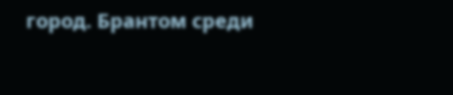город. Брантом среди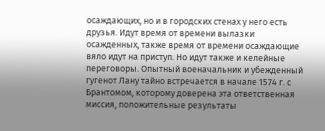осаждающих, но и в городских стенах у него есть друзья. Идут время от времени вылазки осажденных, также время от времени осаждающие вяло идут на приступ. Но идут также и келейные переговоры. Опытный военачальник и убежденный гугенот Лану тайно встречается в начале 1574 г. с Брантомом, которому доверена эта ответственная миссия, положительные результаты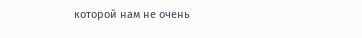которой нам не очень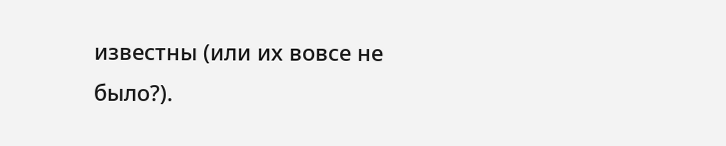известны (или их вовсе не было?).